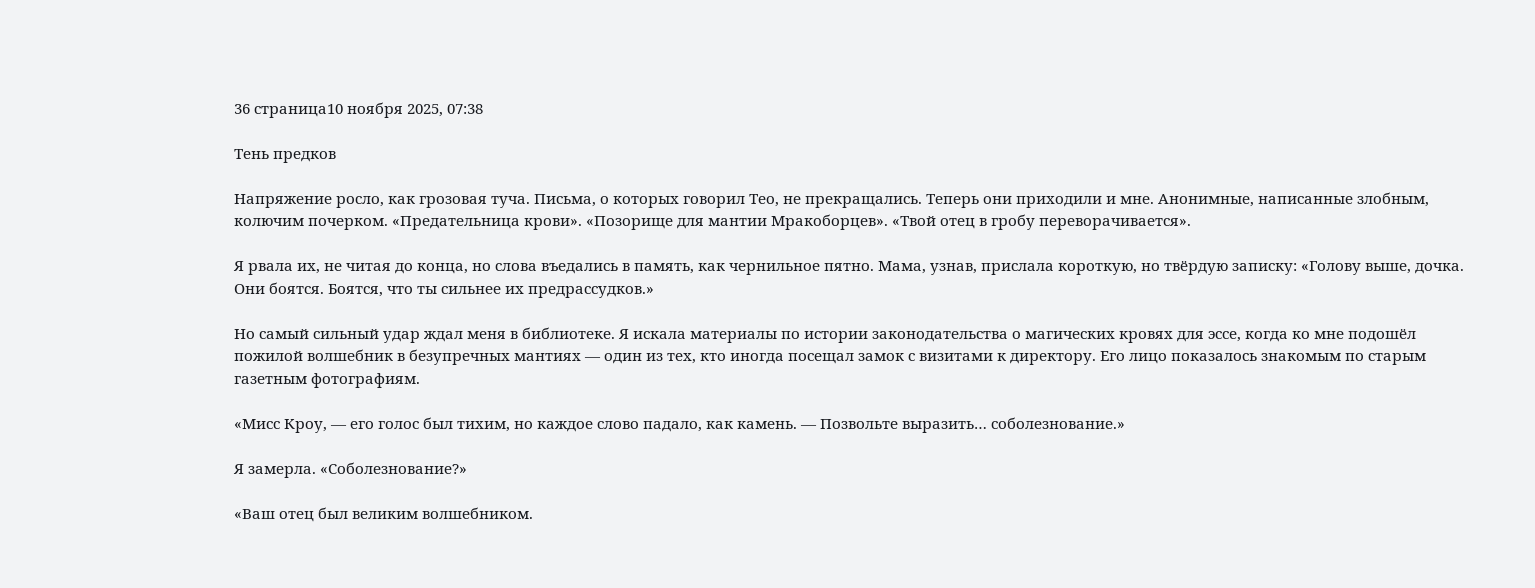36 страница10 ноября 2025, 07:38

Тень предков

Напряжение росло, как грозовая туча. Письма, о которых говорил Тео, не прекращались. Теперь они приходили и мне. Анонимные, написанные злобным, колючим почерком. «Предательница крови». «Позорище для мантии Мракоборцев». «Твой отец в гробу переворачивается».

Я рвала их, не читая до конца, но слова въедались в память, как чернильное пятно. Мама, узнав, прислала короткую, но твёрдую записку: «Голову выше, дочка. Они боятся. Боятся, что ты сильнее их предрассудков.»

Но самый сильный удар ждал меня в библиотеке. Я искала материалы по истории законодательства о магических кровях для эссе, когда ко мне подошёл пожилой волшебник в безупречных мантиях — один из тех, кто иногда посещал замок с визитами к директору. Его лицо показалось знакомым по старым газетным фотографиям.

«Мисс Кроу, — его голос был тихим, но каждое слово падало, как камень. — Позвольте выразить… соболезнование.»

Я замерла. «Соболезнование?»

«Ваш отец был великим волшебником.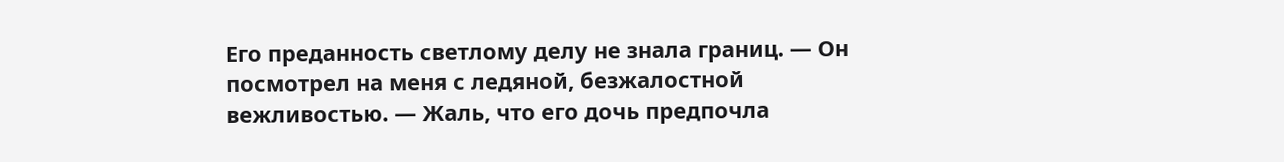Его преданность светлому делу не знала границ. — Он посмотрел на меня с ледяной, безжалостной вежливостью. — Жаль, что его дочь предпочла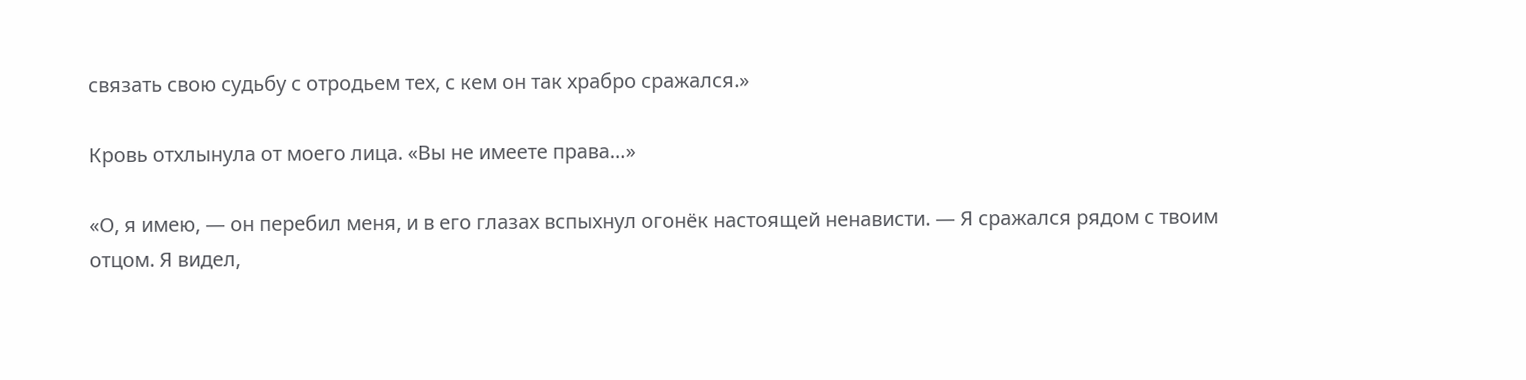связать свою судьбу с отродьем тех, с кем он так храбро сражался.»

Кровь отхлынула от моего лица. «Вы не имеете права…»

«О, я имею, — он перебил меня, и в его глазах вспыхнул огонёк настоящей ненависти. — Я сражался рядом с твоим отцом. Я видел,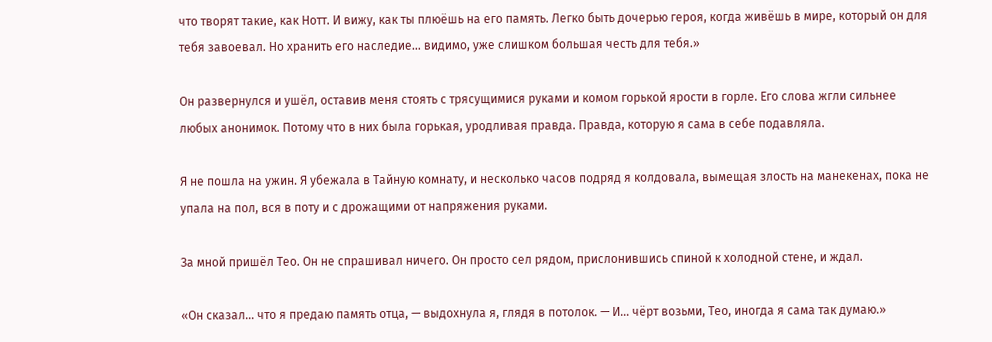что творят такие, как Нотт. И вижу, как ты плюёшь на его память. Легко быть дочерью героя, когда живёшь в мире, который он для тебя завоевал. Но хранить его наследие… видимо, уже слишком большая честь для тебя.»

Он развернулся и ушёл, оставив меня стоять с трясущимися руками и комом горькой ярости в горле. Его слова жгли сильнее любых анонимок. Потому что в них была горькая, уродливая правда. Правда, которую я сама в себе подавляла.

Я не пошла на ужин. Я убежала в Тайную комнату, и несколько часов подряд я колдовала, вымещая злость на манекенах, пока не упала на пол, вся в поту и с дрожащими от напряжения руками.

За мной пришёл Тео. Он не спрашивал ничего. Он просто сел рядом, прислонившись спиной к холодной стене, и ждал.

«Он сказал… что я предаю память отца, — выдохнула я, глядя в потолок. — И… чёрт возьми, Тео, иногда я сама так думаю.»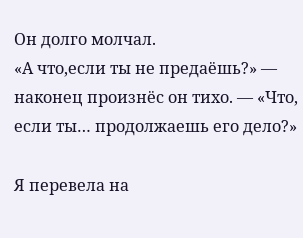Он долго молчал.
«А что,если ты не предаёшь?» — наконец произнёс он тихо. — «Что, если ты… продолжаешь его дело?»

Я перевела на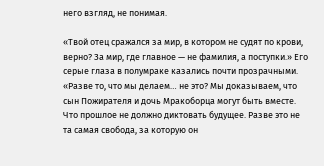него взгляд, не понимая.

«Твой отец сражался за мир, в котором не судят по крови, верно? За мир, где главное — не фамилия, а поступки.» Его серые глаза в полумраке казались почти прозрачными. «Разве то, что мы делаем… не это? Мы доказываем, что сын Пожирателя и дочь Мракоборца могут быть вместе. Что прошлое не должно диктовать будущее. Разве это не та самая свобода, за которую он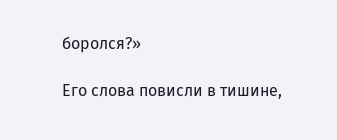боролся?»

Его слова повисли в тишине,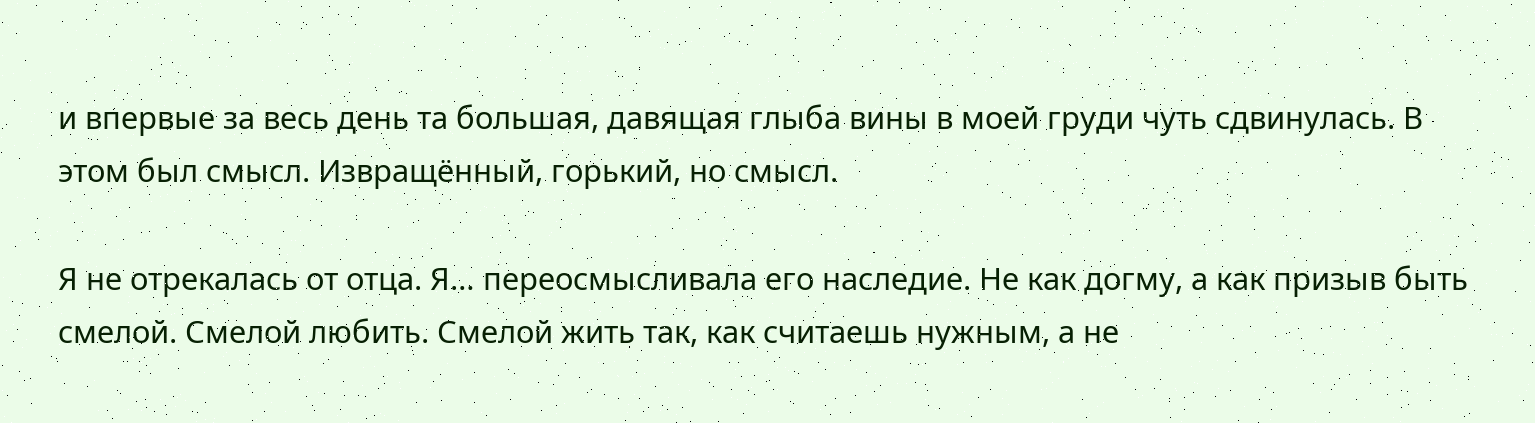и впервые за весь день та большая, давящая глыба вины в моей груди чуть сдвинулась. В этом был смысл. Извращённый, горький, но смысл.

Я не отрекалась от отца. Я… переосмысливала его наследие. Не как догму, а как призыв быть смелой. Смелой любить. Смелой жить так, как считаешь нужным, а не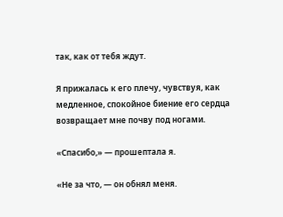так, как от тебя ждут.

Я прижалась к его плечу, чувствуя, как медленное, спокойное биение его сердца возвращает мне почву под ногами.

«Спасибо,» — прошептала я.

«Не за что, — он обнял меня.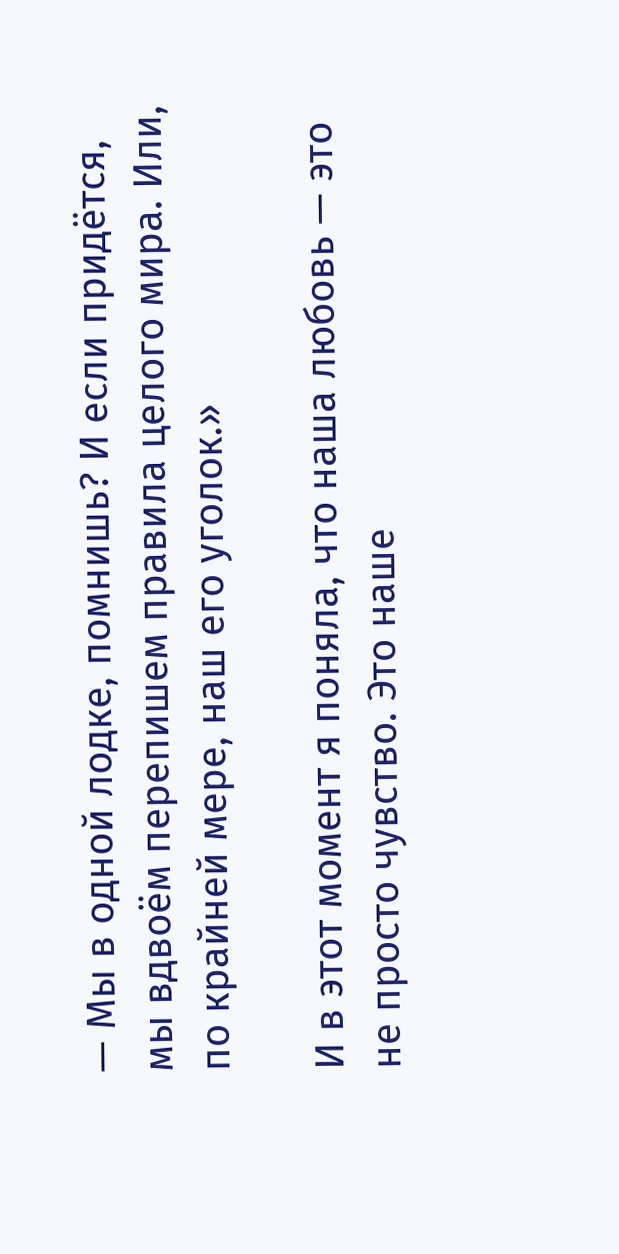— Мы в одной лодке, помнишь? И если придётся, мы вдвоём перепишем правила целого мира. Или, по крайней мере, наш его уголок.»

И в этот момент я поняла, что наша любовь — это не просто чувство. Это наше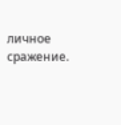личное сражение.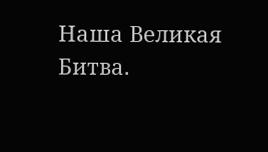Наша Великая Битва.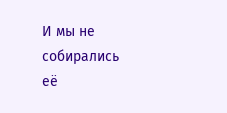И мы не собирались её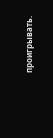проигрывать.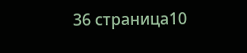36 страница10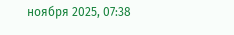ноября 2025, 07:38